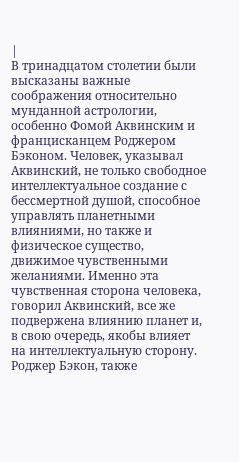|
В тринадцатом столетии были высказаны важные соображения относительно мунданной астрологии, особенно Фомой Аквинским и францисканцем Роджером Бэконом. Человек, указывал Аквинский, не только свободное интеллектуальное создание с бессмертной душой, способное управлять планетными влияниями, но также и физическое существо, движимое чувственными желаниями. Именно эта чувственная сторона человека, говорил Аквинский, все же подвержена влиянию планет и, в свою очередь, якобы влияет на интеллектуальную сторону. Роджер Бэкон, также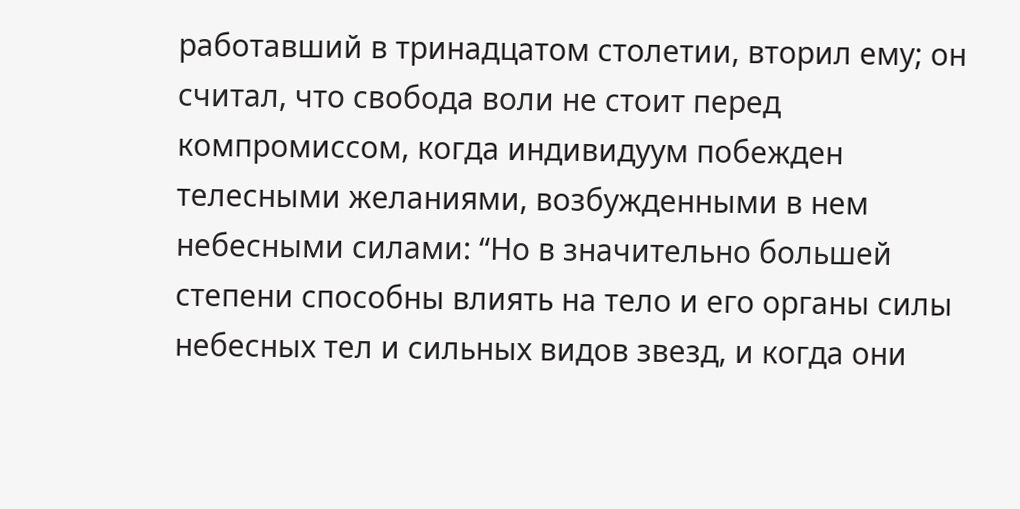работавший в тринадцатом столетии, вторил ему; он считал, что свобода воли не стоит перед компромиссом, когда индивидуум побежден телесными желаниями, возбужденными в нем небесными силами: “Но в значительно большей степени способны влиять на тело и его органы силы небесных тел и сильных видов звезд, и когда они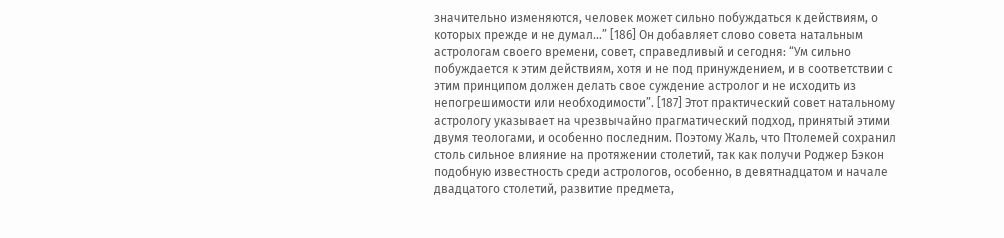значительно изменяются, человек может сильно побуждаться к действиям, о которых прежде и не думал...” [186] Он добавляет слово совета натальным астрологам своего времени, совет, справедливый и сегодня: “Ум сильно побуждается к этим действиям, хотя и не под принуждением, и в соответствии с этим принципом должен делать свое суждение астролог и не исходить из непогрешимости или необходимости”. [187] Этот практический совет натальному астрологу указывает на чрезвычайно прагматический подход, принятый этими двумя теологами, и особенно последним. Поэтому Жаль, что Птолемей сохранил столь сильное влияние на протяжении столетий, так как получи Роджер Бэкон подобную известность среди астрологов, особенно, в девятнадцатом и начале двадцатого столетий, развитие предмета,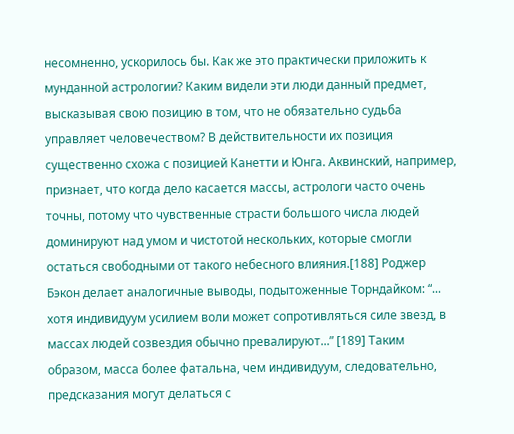несомненно, ускорилось бы. Как же это практически приложить к мунданной астрологии? Каким видели эти люди данный предмет, высказывая свою позицию в том, что не обязательно судьба управляет человечеством? В действительности их позиция существенно схожа с позицией Канетти и Юнга. Аквинский, например, признает, что когда дело касается массы, астрологи часто очень точны, потому что чувственные страсти большого числа людей доминируют над умом и чистотой нескольких, которые смогли остаться свободными от такого небесного влияния.[188] Роджер Бэкон делает аналогичные выводы, подытоженные Торндайком: “... хотя индивидуум усилием воли может сопротивляться силе звезд, в массах людей созвездия обычно превалируют...” [189] Таким образом, масса более фатальна, чем индивидуум, следовательно, предсказания могут делаться с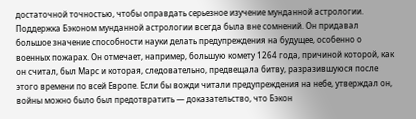достаточной точностью, чтобы оправдать серьезное изучение мунданной астрологии. Поддержка Бэконом мунданной астрологии всегда была вне сомнений. Он придавал большое значение способности науки делать предупреждения на будущее, особенно о военных пожарах. Он отмечает, например, большую комету 1264 года, причиной которой, как он считал, был Марс и которая, следовательно, предвещала битву, разразившуюся после этого времени по всей Европе. Если бы вожди читали предупреждения на небе, утверждал он, войны можно было был предотвратить — доказательство, что Бэкон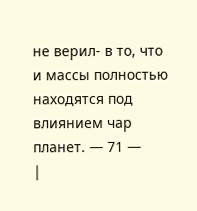не верил- в то, что и массы полностью находятся под влиянием чар планет. — 71 —
|